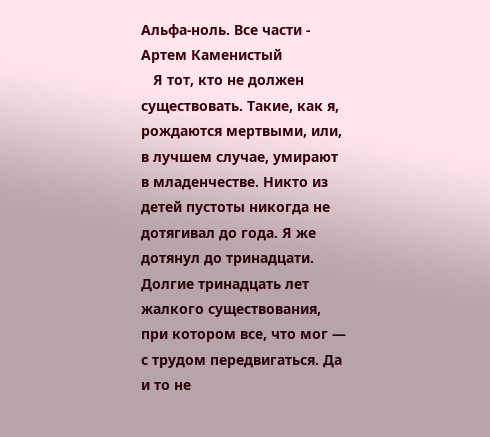Альфа-ноль. Все части - Артем Каменистый
   Я тот, кто не должен существовать. Такие, как я, рождаются мертвыми, или, в лучшем случае, умирают в младенчестве. Никто из детей пустоты никогда не дотягивал до года. Я же дотянул до тринадцати. Долгие тринадцать лет жалкого существования, при котором все, что мог — с трудом передвигаться. Да и то не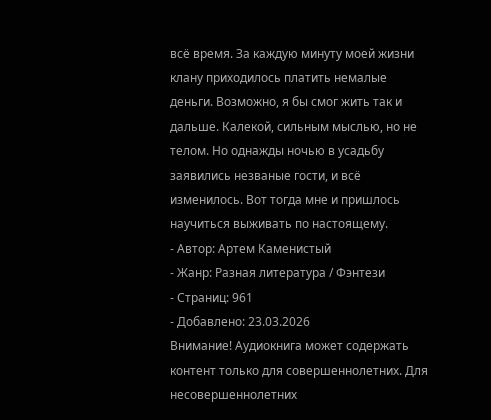всё время. За каждую минуту моей жизни клану приходилось платить немалые деньги. Возможно, я бы смог жить так и дальше. Калекой, сильным мыслью, но не телом. Но однажды ночью в усадьбу заявились незваные гости, и всё изменилось. Вот тогда мне и пришлось научиться выживать по настоящему.
- Автор: Артем Каменистый
- Жанр: Разная литература / Фэнтези
- Страниц: 961
- Добавлено: 23.03.2026
Внимание! Аудиокнига может содержать контент только для совершеннолетних. Для несовершеннолетних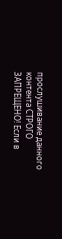прослушивание данного контента СТРОГО ЗАПРЕЩЕНО! Если в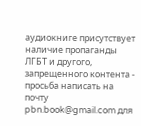аудиокниге присутствует наличие пропаганды ЛГБТ и другого, запрещенного контента - просьба написать на почту pbn.book@gmail.com для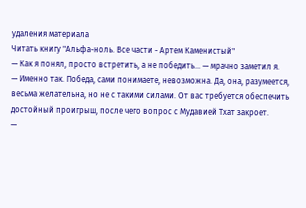удаления материала
Читать книгу "Альфа-ноль. Все части - Артем Каменистый"
— Как я понял, просто встретить, а не победить… — мрачно заметил я.
— Именно так. Победа, сами понимаете, невозможна. Да, она, разумеется, весьма желательна, но не с такими силами. От вас требуется обеспечить достойный проигрыш, после чего вопрос с Мудавией Тхат закроет.
—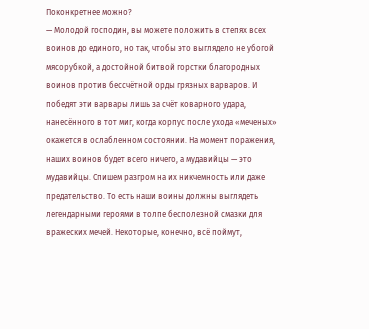Поконкретнее можно?
— Молодой господин, вы можете положить в степях всех воинов до единого, но так, чтобы это выглядело не убогой мясорубкой, а достойной битвой горстки благородных воинов против бессчётной орды грязных варваров. И победят эти варвары лишь за счёт коварного удара, нанесённого в тот миг, когда корпус после ухода «меченых» окажется в ослабленном состоянии. На момент поражения, наших воинов будет всего ничего, а мудавийцы — это мудавийцы. Спишем разгром на их никчемность или даже предательство. То есть наши воины должны выглядеть легендарными героями в толпе бесполезной смазки для вражеских мечей. Некоторые, конечно, всё поймут,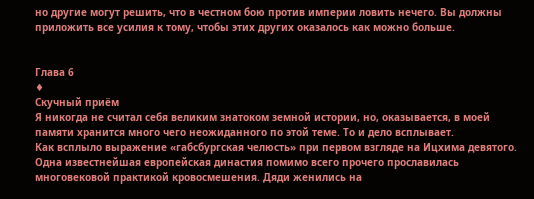но другие могут решить, что в честном бою против империи ловить нечего. Вы должны приложить все усилия к тому, чтобы этих других оказалось как можно больше.


Глава 6
♦
Скучный приём
Я никогда не считал себя великим знатоком земной истории, но, оказывается, в моей памяти хранится много чего неожиданного по этой теме. То и дело всплывает.
Как всплыло выражение «габсбургская челюсть» при первом взгляде на Ицхима девятого.
Одна известнейшая европейская династия помимо всего прочего прославилась многовековой практикой кровосмешения. Дяди женились на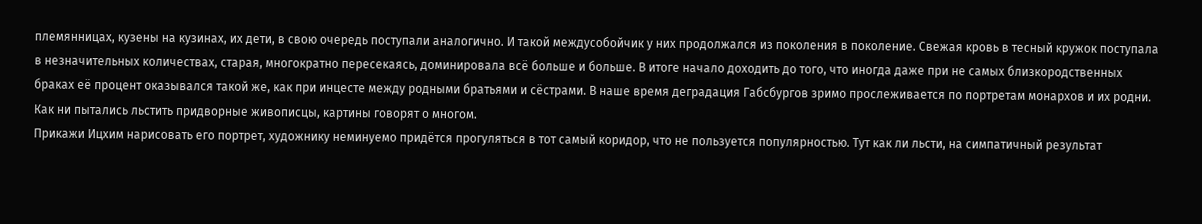племянницах, кузены на кузинах, их дети, в свою очередь поступали аналогично. И такой междусобойчик у них продолжался из поколения в поколение. Свежая кровь в тесный кружок поступала в незначительных количествах, старая, многократно пересекаясь, доминировала всё больше и больше. В итоге начало доходить до того, что иногда даже при не самых близкородственных браках её процент оказывался такой же, как при инцесте между родными братьями и сёстрами. В наше время деградация Габсбургов зримо прослеживается по портретам монархов и их родни. Как ни пытались льстить придворные живописцы, картины говорят о многом.
Прикажи Ицхим нарисовать его портрет, художнику неминуемо придётся прогуляться в тот самый коридор, что не пользуется популярностью. Тут как ли льсти, на симпатичный результат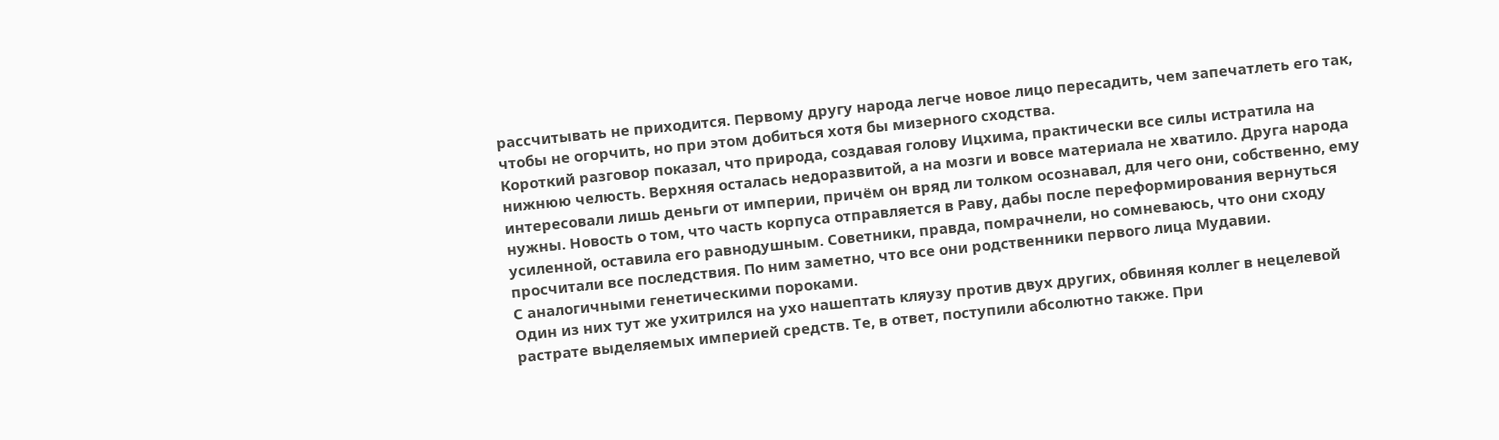рассчитывать не приходится. Первому другу народа легче новое лицо пересадить, чем запечатлеть его так, чтобы не огорчить, но при этом добиться хотя бы мизерного сходства.
Короткий разговор показал, что природа, создавая голову Ицхима, практически все силы истратила на нижнюю челюсть. Верхняя осталась недоразвитой, а на мозги и вовсе материала не хватило. Друга народа интересовали лишь деньги от империи, причём он вряд ли толком осознавал, для чего они, собственно, ему нужны. Новость о том, что часть корпуса отправляется в Раву, дабы после переформирования вернуться усиленной, оставила его равнодушным. Советники, правда, помрачнели, но сомневаюсь, что они сходу просчитали все последствия. По ним заметно, что все они родственники первого лица Мудавии.
С аналогичными генетическими пороками.
Один из них тут же ухитрился на ухо нашептать кляузу против двух других, обвиняя коллег в нецелевой растрате выделяемых империей средств. Те, в ответ, поступили абсолютно также. При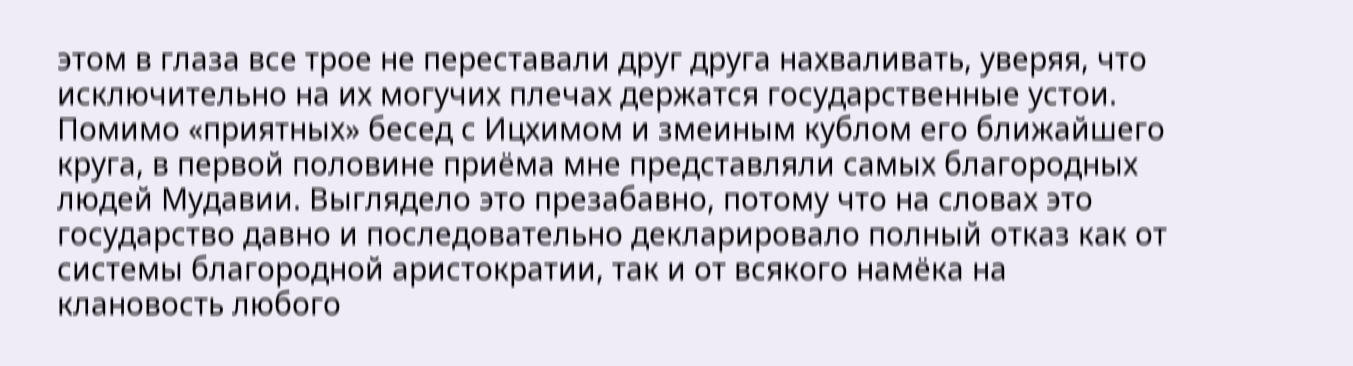этом в глаза все трое не переставали друг друга нахваливать, уверяя, что исключительно на их могучих плечах держатся государственные устои.
Помимо «приятных» бесед с Ицхимом и змеиным кублом его ближайшего круга, в первой половине приёма мне представляли самых благородных людей Мудавии. Выглядело это презабавно, потому что на словах это государство давно и последовательно декларировало полный отказ как от системы благородной аристократии, так и от всякого намёка на клановость любого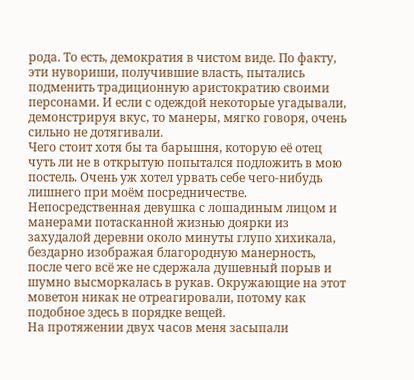рода. То есть, демократия в чистом виде. По факту, эти нувориши, получившие власть, пытались подменить традиционную аристократию своими персонами. И если с одеждой некоторые угадывали, демонстрируя вкус, то манеры, мягко говоря, очень сильно не дотягивали.
Чего стоит хотя бы та барышня, которую её отец чуть ли не в открытую попытался подложить в мою постель. Очень уж хотел урвать себе чего-нибудь лишнего при моём посредничестве. Непосредственная девушка с лошадиным лицом и манерами потасканной жизнью доярки из захудалой деревни около минуты глупо хихикала, бездарно изображая благородную манерность, после чего всё же не сдержала душевный порыв и шумно высморкалась в рукав. Окружающие на этот моветон никак не отреагировали, потому как подобное здесь в порядке вещей.
На протяжении двух часов меня засыпали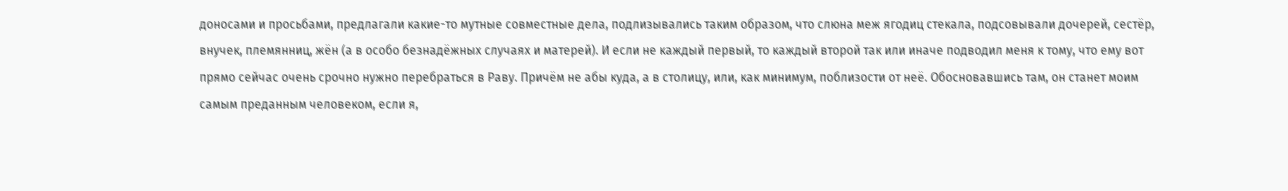доносами и просьбами, предлагали какие-то мутные совместные дела, подлизывались таким образом, что слюна меж ягодиц стекала, подсовывали дочерей, сестёр, внучек, племянниц, жён (а в особо безнадёжных случаях и матерей). И если не каждый первый, то каждый второй так или иначе подводил меня к тому, что ему вот прямо сейчас очень срочно нужно перебраться в Раву. Причём не абы куда, а в столицу, или, как минимум, поблизости от неё. Обосновавшись там, он станет моим самым преданным человеком, если я,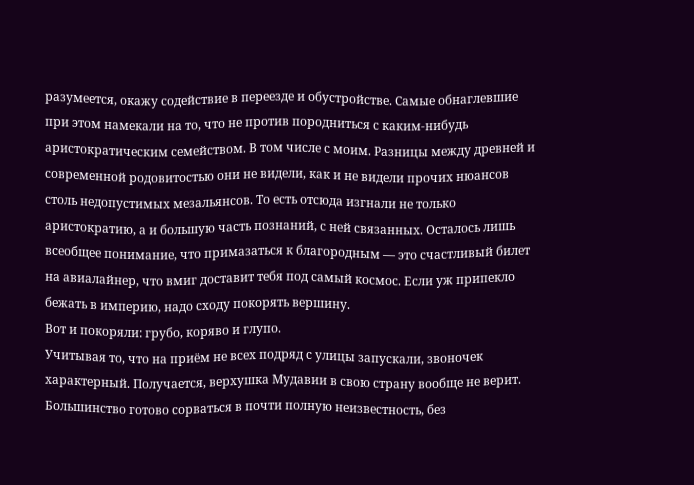разумеется, окажу содействие в переезде и обустройстве. Самые обнаглевшие при этом намекали на то, что не против породниться с каким-нибудь аристократическим семейством. В том числе с моим. Разницы между древней и современной родовитостью они не видели, как и не видели прочих нюансов столь недопустимых мезальянсов. То есть отсюда изгнали не только аристократию, а и большую часть познаний, с ней связанных. Осталось лишь всеобщее понимание, что примазаться к благородным — это счастливый билет на авиалайнер, что вмиг доставит тебя под самый космос. Если уж припекло бежать в империю, надо сходу покорять вершину.
Вот и покоряли: грубо, коряво и глупо.
Учитывая то, что на приём не всех подряд с улицы запускали, звоночек характерный. Получается, верхушка Мудавии в свою страну вообще не верит. Большинство готово сорваться в почти полную неизвестность, без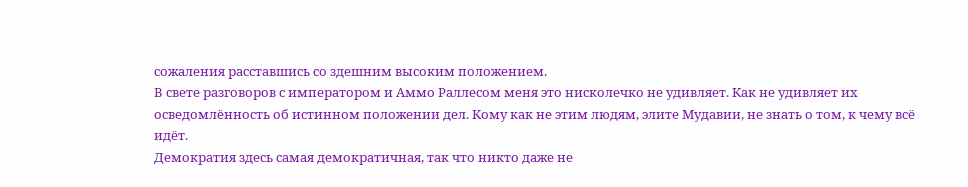сожаления расставшись со здешним высоким положением.
В свете разговоров с императором и Аммо Раллесом меня это нисколечко не удивляет. Как не удивляет их осведомлённость об истинном положении дел. Кому как не этим людям, элите Мудавии, не знать о том, к чему всё идёт.
Демократия здесь самая демократичная, так что никто даже не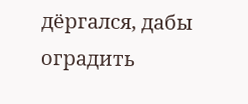дёргался, дабы оградить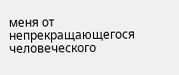меня от непрекращающегося человеческого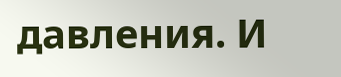давления. И